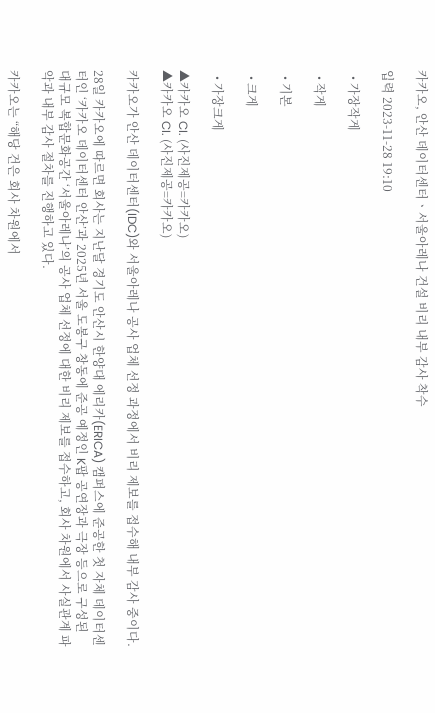카카오, 안산 데이터센터ㆍ서울아레나 건설 비리 내부 감사 착수

입력 2023-11-28 19:10

  • 가장작게

  • 작게

  • 기본

  • 크게

  • 가장크게

▲카카오 CI. (사진제공=카카오)
▲카카오 CI. (사진제공=카카오)

카카오가 안산 데이터센터(IDC)와 서울아레나 공사 업체 선정 과정에서 비리 제보를 접수해 내부 감사 중이다.

28일 카카오에 따르면 회사는 지난달 경기도 안산시 한양대 에리카(ERICA) 캠퍼스에 준공한 첫 자체 데이터센터인 ‘카카오 데이터센터 안산’과 2025년 서울 도봉구 창동에 준공 예정인 K팝 공연장과 극장 등으로 구성된 대규모 복합문화공간 ‘서울아레나’의 공사 업체 선정에 대한 비리 제보를 접수하고, 회사 차원에서 사실관계 파악과 내부 감사 절차를 진행하고 있다.

카카오는 “해당 건은 회사 차원에서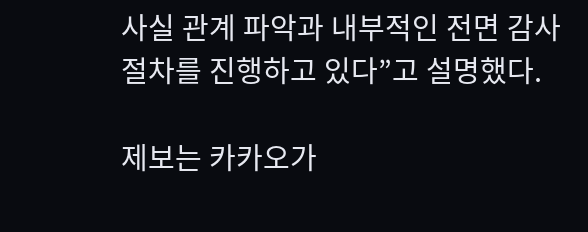사실 관계 파악과 내부적인 전면 감사 절차를 진행하고 있다”고 설명했다.

제보는 카카오가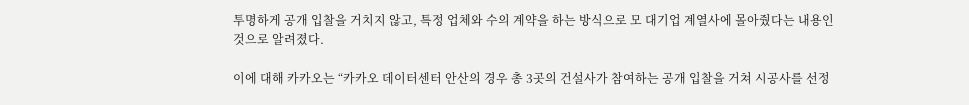투명하게 공개 입찰을 거치지 않고, 특정 업체와 수의 계약을 하는 방식으로 모 대기업 계열사에 몰아줬다는 내용인 것으로 알려졌다.

이에 대해 카카오는 “카카오 데이터센터 안산의 경우 총 3곳의 건설사가 참여하는 공개 입찰을 거쳐 시공사를 선정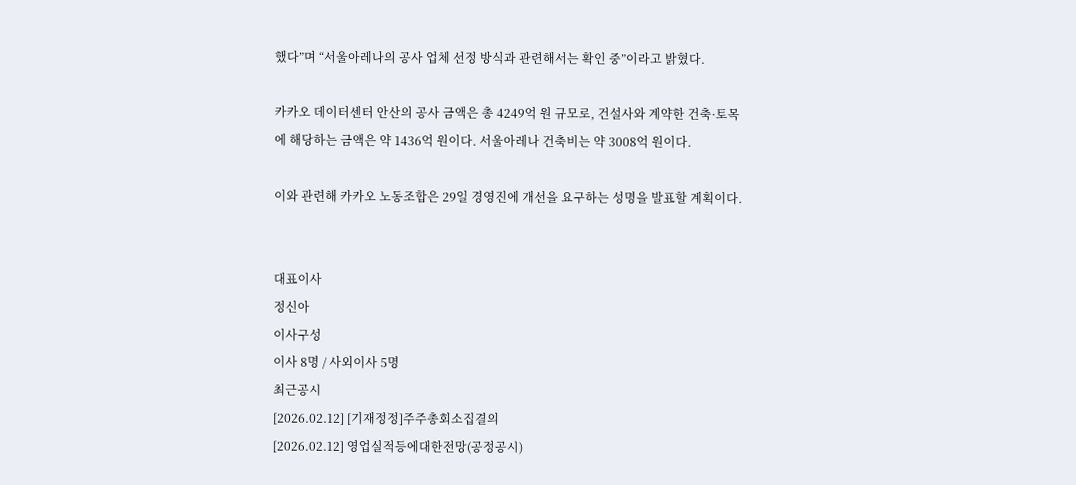했다”며 “서울아레나의 공사 업체 선정 방식과 관련해서는 확인 중”이라고 밝혔다.

카카오 데이터센터 안산의 공사 금액은 총 4249억 원 규모로, 건설사와 계약한 건축·토목에 해당하는 금액은 약 1436억 원이다. 서울아레나 건축비는 약 3008억 원이다.

이와 관련해 카카오 노동조합은 29일 경영진에 개선을 요구하는 성명을 발표할 계획이다.


대표이사
정신아
이사구성
이사 8명 / 사외이사 5명
최근공시
[2026.02.12] [기재정정]주주총회소집결의
[2026.02.12] 영업실적등에대한전망(공정공시)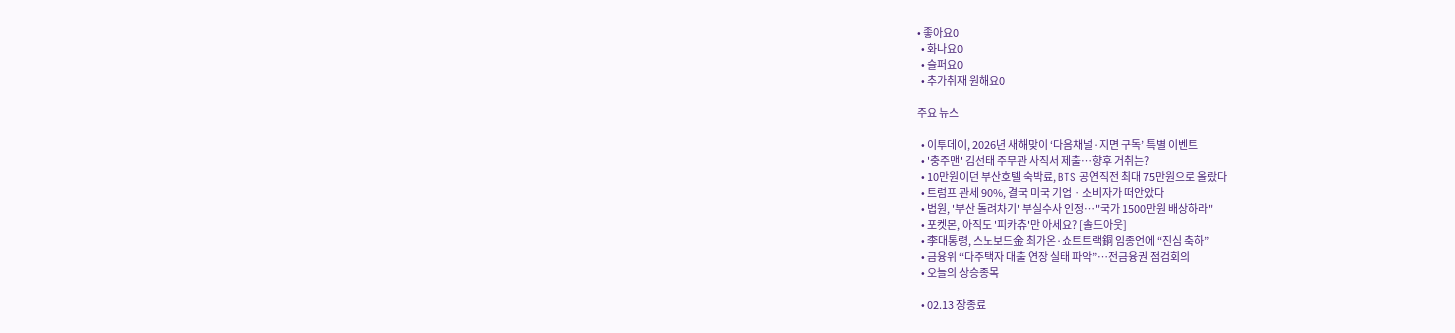• 좋아요0
  • 화나요0
  • 슬퍼요0
  • 추가취재 원해요0

주요 뉴스

  • 이투데이, 2026년 새해맞이 ‘다음채널·지면 구독’ 특별 이벤트
  • '충주맨' 김선태 주무관 사직서 제출…향후 거취는?
  • 10만원이던 부산호텔 숙박료, BTS 공연직전 최대 75만원으로 올랐다
  • 트럼프 관세 90%, 결국 미국 기업ㆍ소비자가 떠안았다
  • 법원, '부산 돌려차기' 부실수사 인정…"국가 1500만원 배상하라"
  • 포켓몬, 아직도 '피카츄'만 아세요? [솔드아웃]
  • 李대통령, 스노보드金 최가온·쇼트트랙銅 임종언에 “진심 축하”
  • 금융위 “다주택자 대출 연장 실태 파악”⋯전금융권 점검회의
  • 오늘의 상승종목

  • 02.13 장종료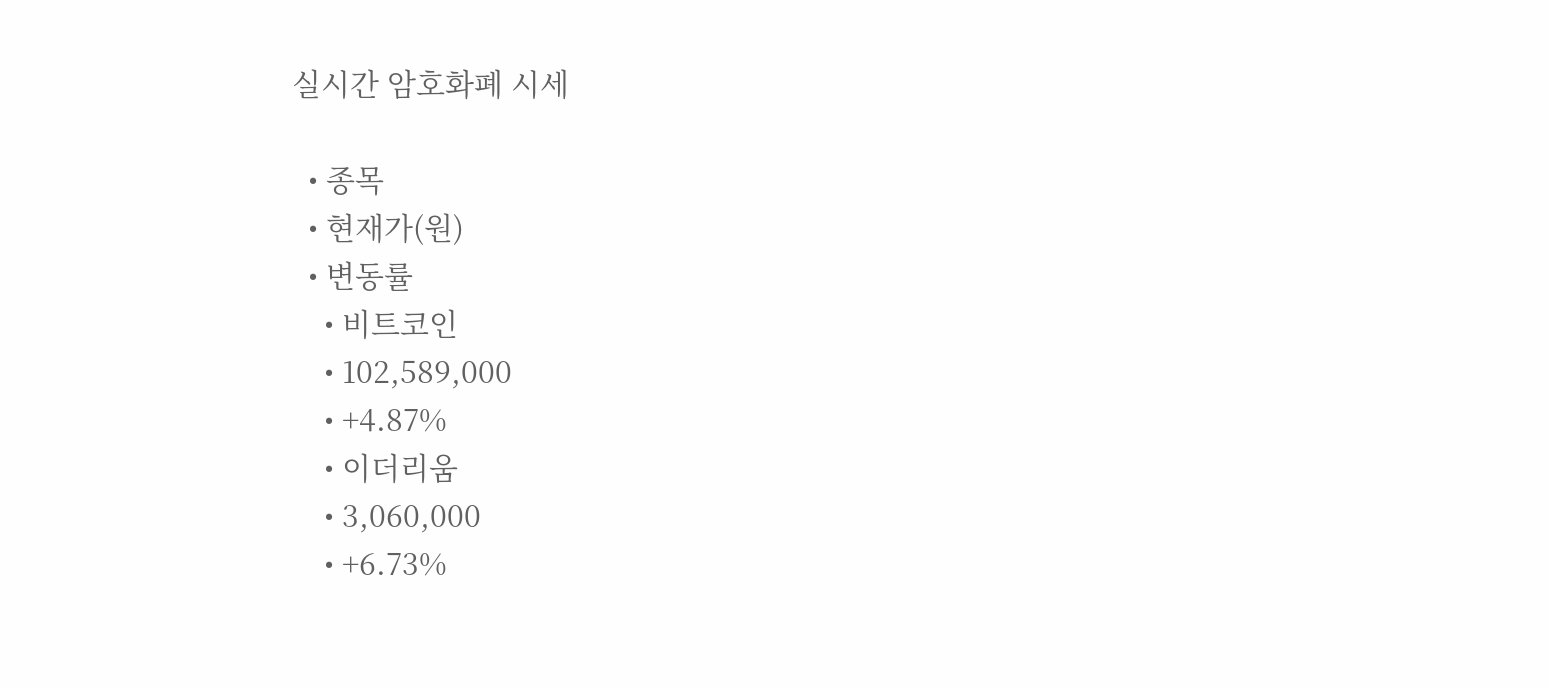실시간 암호화폐 시세

  • 종목
  • 현재가(원)
  • 변동률
    • 비트코인
    • 102,589,000
    • +4.87%
    • 이더리움
    • 3,060,000
    • +6.73%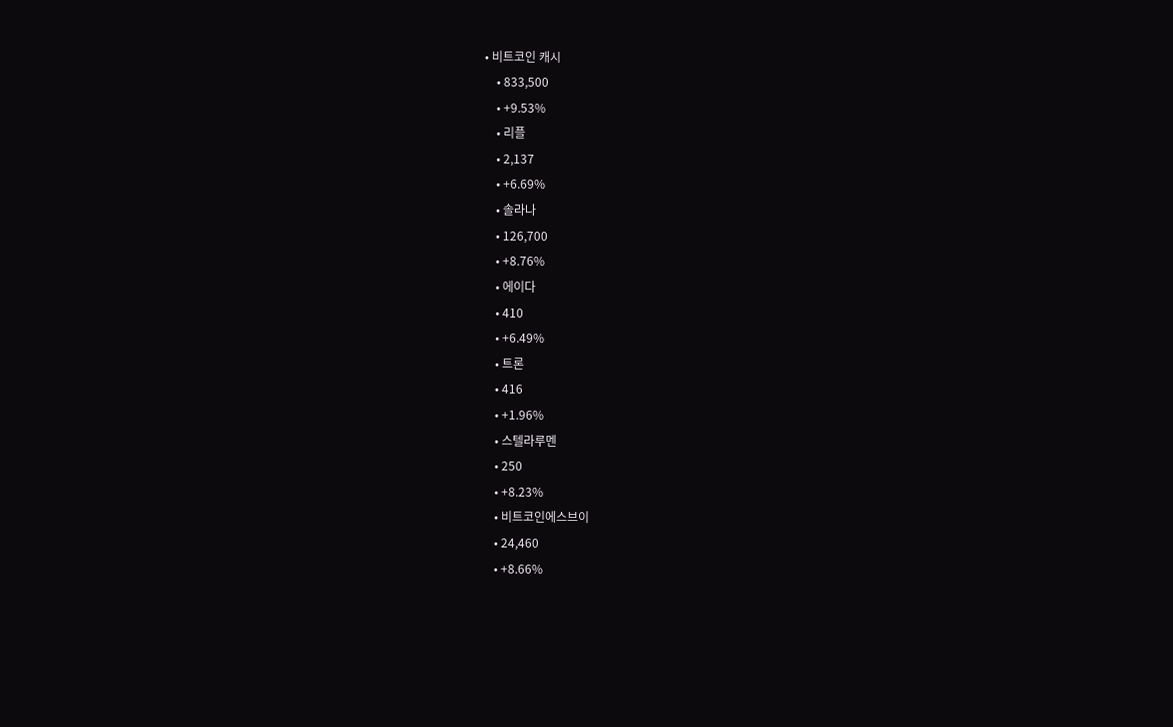• 비트코인 캐시
    • 833,500
    • +9.53%
    • 리플
    • 2,137
    • +6.69%
    • 솔라나
    • 126,700
    • +8.76%
    • 에이다
    • 410
    • +6.49%
    • 트론
    • 416
    • +1.96%
    • 스텔라루멘
    • 250
    • +8.23%
    • 비트코인에스브이
    • 24,460
    • +8.66%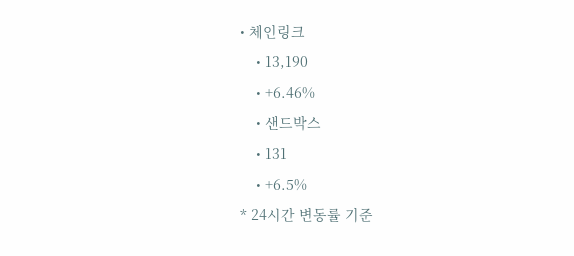• 체인링크
    • 13,190
    • +6.46%
    • 샌드박스
    • 131
    • +6.5%
* 24시간 변동률 기준